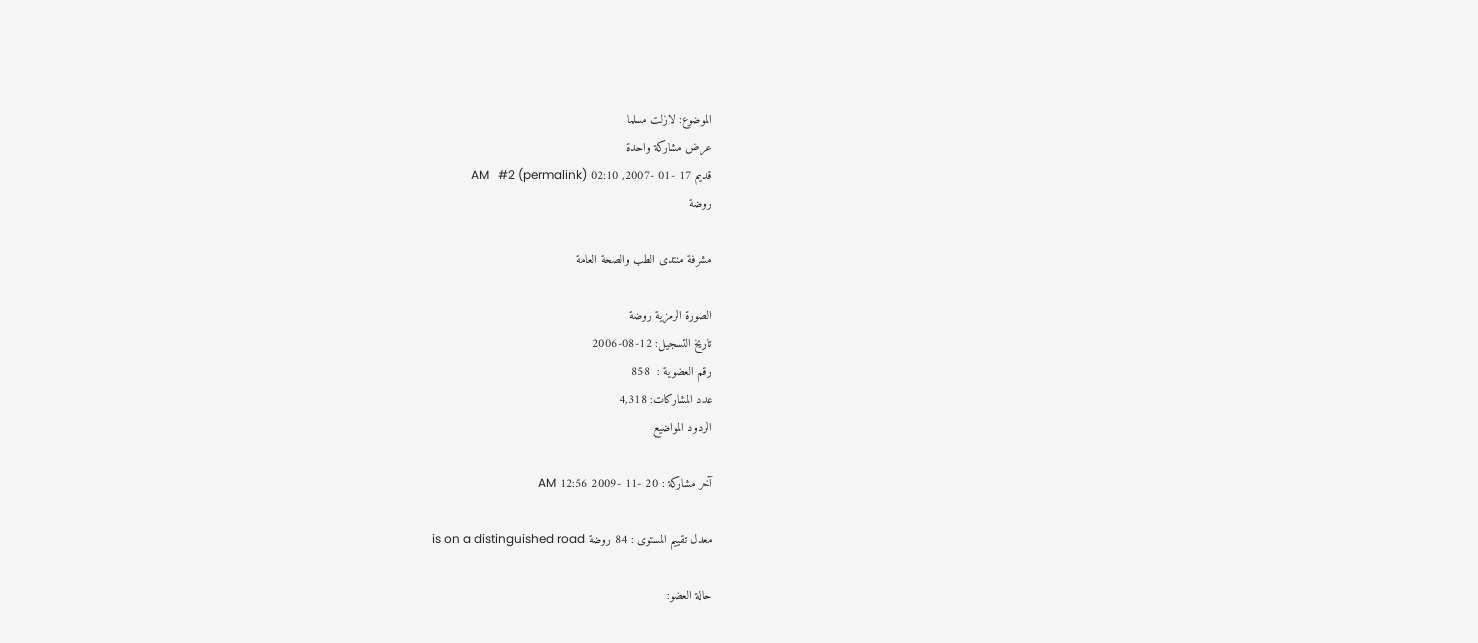الموضوع: لازلت مسلما
عرض مشاركة واحدة
قديم 17 -01 -2007, 02:10 AM   #2 (permalink)
روضة

مشرفة منتدى الطب والصحة العامة

الصورة الرمزية روضة
تاريخ التسجيل: 12-08-2006
رقم العضوية :  858
عدد المشاركات: 4,318
الردود المواضيع

آخر مشاركة : 20 -11 -2009 12:56 AM

معدل تقييم المستوى : 84 روضة is on a distinguished road

حالة العضو: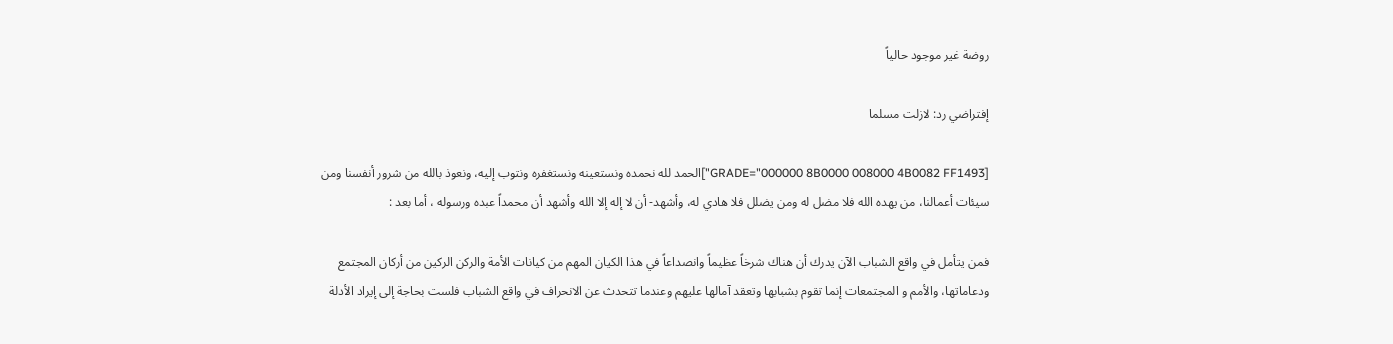روضة غير موجود حالياً

إفتراضي رد: لازلت مسلما

[GRADE="000000 8B0000 008000 4B0082 FF1493"]الحمد لله نحمده ونستعينه ونستغفره ونتوب إليه، ونعوذ بالله من شرور أنفسنا ومن سيئات أعمالنا، من يهده الله فلا مضل له ومن يضلل فلا هادي له، وأشهد- أن لا إله إلا الله وأشهد أن محمداً عبده ورسوله ، أما بعد :

فمن يتأمل في واقع الشباب الآن يدرك أن هناك شرخاً عظيماً وانصداعاً في هذا الكيان المهم من كيانات الأمة والركن الركين من أركان المجتمع ودعاماتها، والأمم و المجتمعات إنما تقوم بشبابها وتعقد آمالها عليهم وعندما تتحدث عن الانحراف في واقع الشباب فلست بحاجة إلى إيراد الأدلة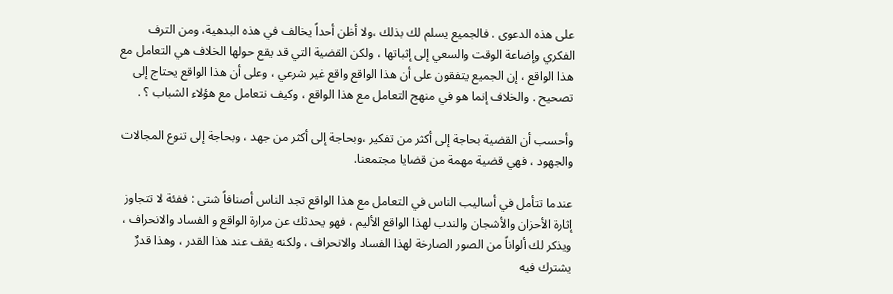على هذه الدعوى . فالجميع يسلم لك بذلك ،ولا أظن أحداً يخالف في هذه البدهية، ومن الترف الفكري وإضاعة الوقت والسعي إلى إثباتها ، ولكن القضية التي قد يقع حولها الخلاف هي التعامل مع هذا الواقع ، إن الجميع يتفقون على أن هذا الواقع واقع غير شرعي ، وعلى أن هذا الواقع يحتاج إلى تصحيح . والخلاف إنما هو في منهج التعامل مع هذا الواقع ، وكيف نتعامل مع هؤلاء الشباب ؟ .

وأحسب أن القضية بحاجة إلى أكثر من تفكير ،وبحاجة إلى أكثر من جهد ، وبحاجة إلى تنوع المجالات والجهود ، فهي قضية مهمة من قضايا مجتمعنا.

عندما تتأمل في أساليب الناس في التعامل مع هذا الواقع تجد الناس أصنافاً شتى : ففئة لا تتجاوز إثارة الأحزان والأشجان والندب لهذا الواقع الأليم ، فهو يحدثك عن مرارة الواقع و الفساد والانحراف ، ويذكر لك ألواناً من الصور الصارخة لهذا الفساد والانحراف ، ولكنه يقف عند هذا القدر ، وهذا قدرٌ يشترك فيه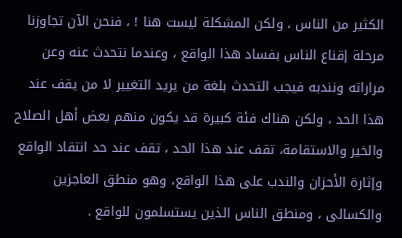الكثير من الناس ، ولكن المشكلة ليست هنا ! ، فنحن الآن تجاوزنا مرحلة إقناع الناس بفساد هذا الواقع ، وعندما نتحدث عنه وعن مراراته ونندبه فيجب التحدث بلغة من يريد التغيير لا من يقف عند هذا الحد ، ولكن هناك فئة كبيرة قد يكون منهم بعض أهل الصلاح والخير والاستقامة، تقف عند هذا الحد ، تقف عند حد انتقاد الواقع وإثارة الأحزان والندب على هذا الواقع، وهو منطق العاجزين والكسالى ، ومنطق الناس الذين يستسلمون للواقع .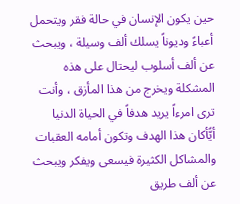حين يكون الإنسان في حالة فقر ويتحمل أعباءً وديوناً يسلك ألف وسيلة ، ويبحث عن ألف أسلوب ليحتال على هذه المشكلة ويخرج من هذا المأزق ، وأنت ترى امرءاً يريد هدفاً في الحياة الدنيا أيًّأكان هذا الهدف وتكون أمامه العقبات والمشاكل الكثيرة فيسعى ويفكر ويبحث عن ألف طريق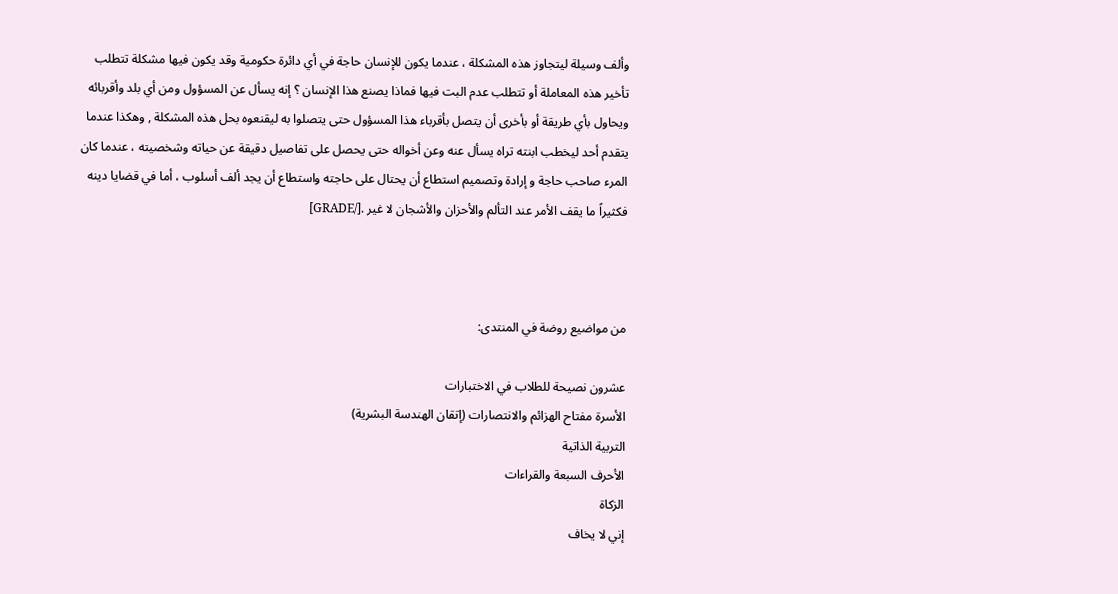وألف وسيلة ليتجاوز هذه المشكلة ، عندما يكون للإنسان حاجة في أي دائرة حكومية وقد يكون فيها مشكلة تتطلب تأخير هذه المعاملة أو تتطلب عدم البت فيها فماذا يصنع هذا الإنسان ؟ إنه يسأل عن المسؤول ومن أي بلد وأقربائه ويحاول بأي طريقة أو بأخرى أن يتصل بأقرباء هذا المسؤول حتى يتصلوا به ليقنعوه بحل هذه المشكلة , وهكذا عندما يتقدم أحد ليخطب ابنته تراه يسأل عنه وعن أخواله حتى يحصل على تفاصيل دقيقة عن حياته وشخصيته ، عندما كان المرء صاحب حاجة و إرادة وتصميم استطاع أن يحتال على حاجته واستطاع أن يجد ألف أسلوب ، أما في قضايا دينه فكثيراً ما يقف الأمر عند التألم والأحزان والأشجان لا غير .[/GRADE]



من مواضيع روضة في المنتدى:

عشرون نصيحة للطلاب في الاختبارات
الأسرة مفتاح الهزائم والانتصارات (إتقان الهندسة البشرية)
التربية الذاتية
الأحرف السبعة والقراءات
الزكاة
إني لا يخاف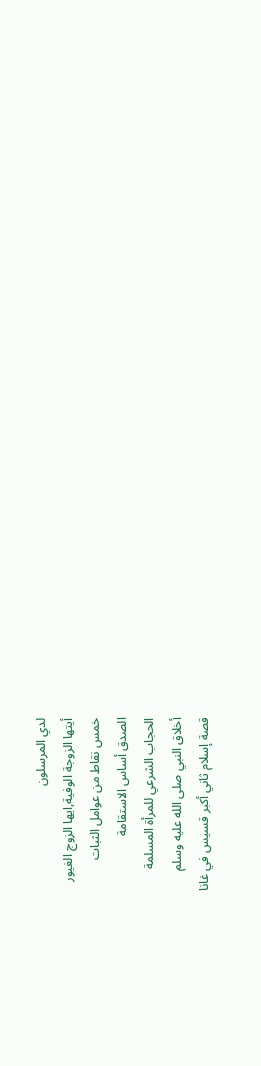لدي المرسلون
أيتها الزوجة الوفية,ايها الزوج الغيور
خمس نقاط من عوامل الثبات
الصدق أساس الاستقامة
الحجاب الشرعي للمرأة المسلمة
أخلاق النبي صلى الله عليه وسلم
قصة إسلام ثاني أكبر قسيس في غانا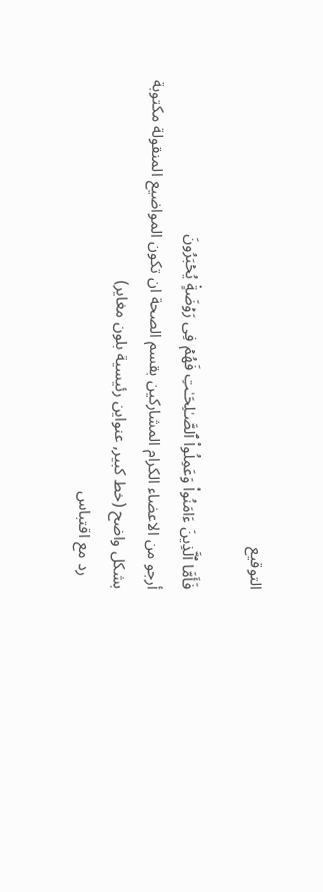التوقيع

فَأَمَّا ٱلَّذِينَ ءَامَنُواْ وَعَمِلُواْ ٱلصَّـٰلِحَـٰتِ فَهُمۡ فِى رَوۡضَةٍ۬ يُحۡبَرُونَ
أرجو من الاعضاء الكرام المشاركين بقسم الصحة ان تكون المواضيع المنقولة مكتوبة بشكل واضح (خط كبير, عنواين رئيسية بلون مغاير)
   رد مع اقتباس